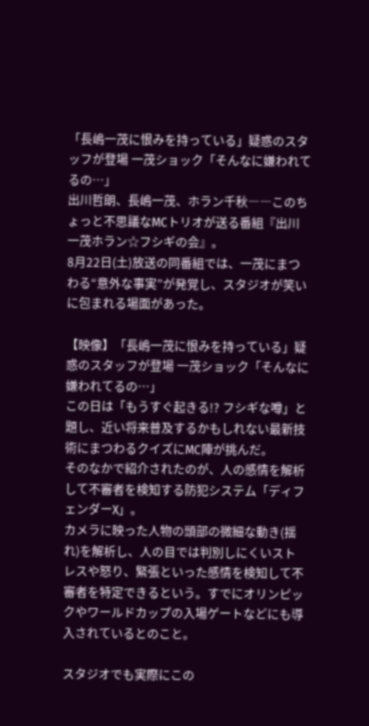「長嶋一茂に恨みを持っている」疑惑のスタッフが登場 一茂ショック「そんなに嫌われてるの…」
出川哲朗、長嶋一茂、ホラン千秋――このちょっと不思議なMCトリオが送る番組『出川一茂ホラン☆フシギの会』。
8月22日(土)放送の同番組では、一茂にまつわる“意外な事実”が発覚し、スタジオが笑いに包まれる場面があった。

【映像】「長嶋一茂に恨みを持っている」疑惑のスタッフが登場 一茂ショック「そんなに嫌われてるの…」
この日は「もうすぐ起きる!? フシギな噂」と題し、近い将来普及するかもしれない最新技術にまつわるクイズにMC陣が挑んだ。
そのなかで紹介されたのが、人の感情を解析して不審者を検知する防犯システム「ディフェンダーX」。
カメラに映った人物の頭部の微細な動き(揺れ)を解析し、人の目では判別しにくいストレスや怒り、緊張といった感情を検知して不審者を特定できるという。すでにオリンピックやワールドカップの入場ゲートなどにも導入されているとのこと。

スタジオでも実際にこの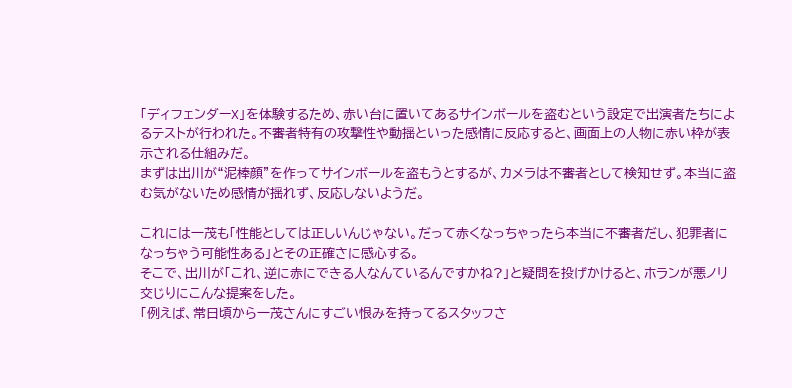「ディフェンダーX」を体験するため、赤い台に置いてあるサインボールを盗むという設定で出演者たちによるテストが行われた。不審者特有の攻撃性や動揺といった感情に反応すると、画面上の人物に赤い枠が表示される仕組みだ。
まずは出川が“泥棒顔”を作ってサインボールを盗もうとするが、カメラは不審者として検知せず。本当に盗む気がないため感情が揺れず、反応しないようだ。

これには一茂も「性能としては正しいんじゃない。だって赤くなっちゃったら本当に不審者だし、犯罪者になっちゃう可能性ある」とその正確さに感心する。
そこで、出川が「これ、逆に赤にできる人なんているんですかね?」と疑問を投げかけると、ホランが悪ノリ交じりにこんな提案をした。
「例えば、常日頃から一茂さんにすごい恨みを持ってるスタッフさ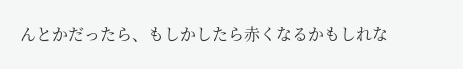んとかだったら、もしかしたら赤くなるかもしれな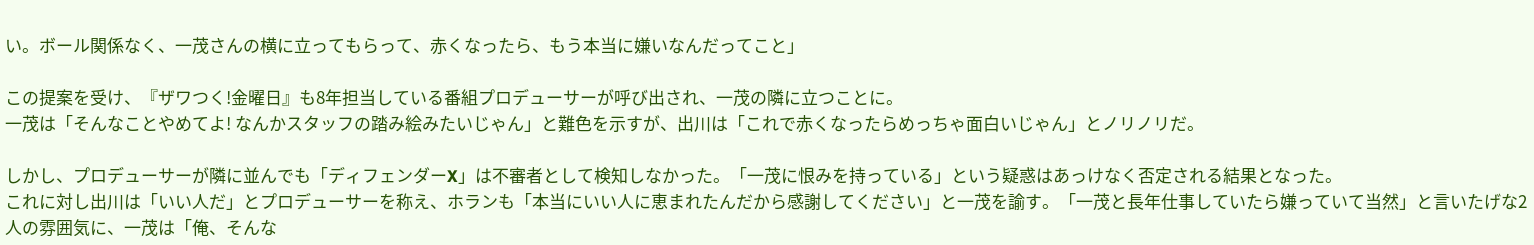い。ボール関係なく、一茂さんの横に立ってもらって、赤くなったら、もう本当に嫌いなんだってこと」

この提案を受け、『ザワつく!金曜日』も8年担当している番組プロデューサーが呼び出され、一茂の隣に立つことに。
一茂は「そんなことやめてよ! なんかスタッフの踏み絵みたいじゃん」と難色を示すが、出川は「これで赤くなったらめっちゃ面白いじゃん」とノリノリだ。

しかし、プロデューサーが隣に並んでも「ディフェンダーX」は不審者として検知しなかった。「一茂に恨みを持っている」という疑惑はあっけなく否定される結果となった。
これに対し出川は「いい人だ」とプロデューサーを称え、ホランも「本当にいい人に恵まれたんだから感謝してください」と一茂を諭す。「一茂と長年仕事していたら嫌っていて当然」と言いたげな2人の雰囲気に、一茂は「俺、そんな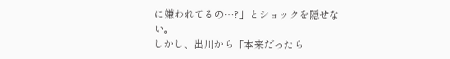に嫌われてるの…?」とショックを隠せない。
しかし、出川から「本来だったら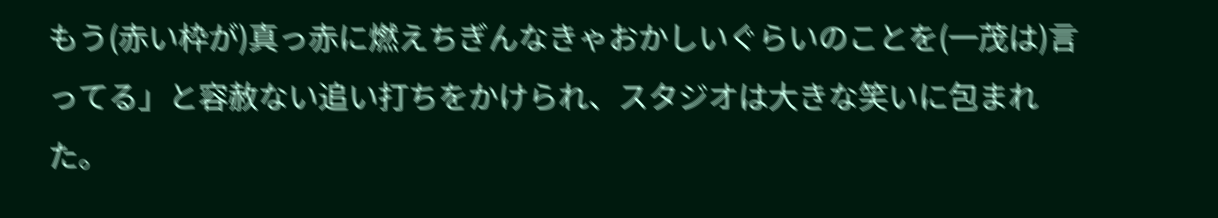もう(赤い枠が)真っ赤に燃えちぎんなきゃおかしいぐらいのことを(一茂は)言ってる」と容赦ない追い打ちをかけられ、スタジオは大きな笑いに包まれた。